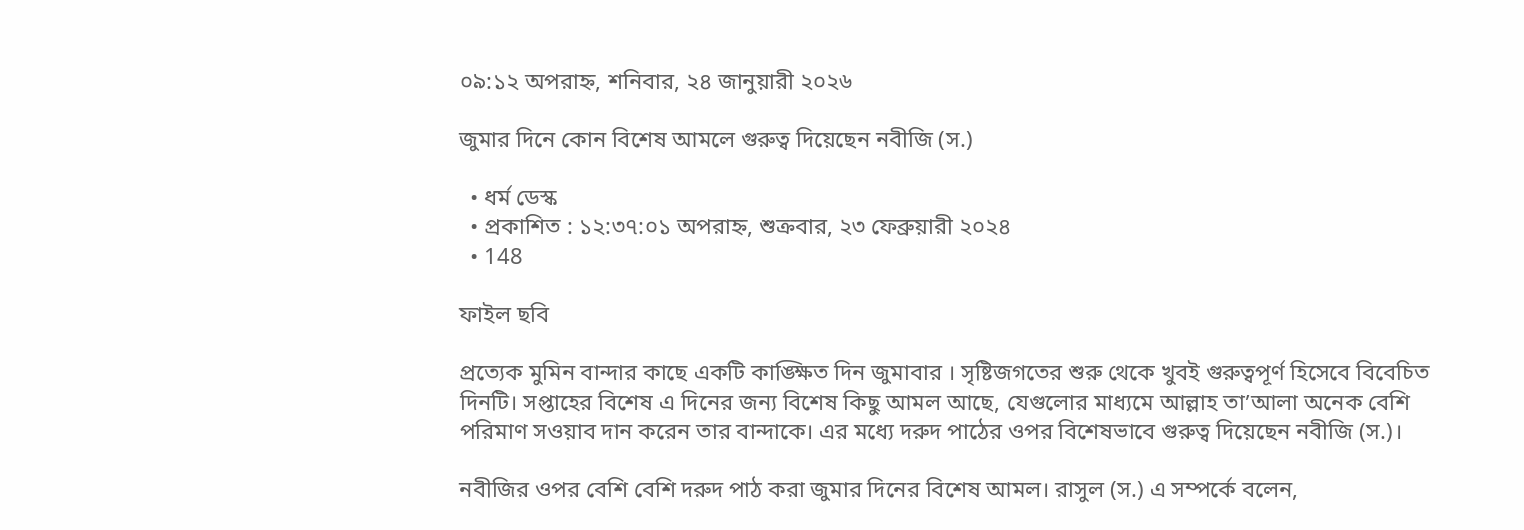০৯:১২ অপরাহ্ন, শনিবার, ২৪ জানুয়ারী ২০২৬

জুমার দিনে কোন বিশেষ আমলে গুরুত্ব দিয়েছেন নবীজি (স.)

  • ধর্ম ডেস্ক
  • প্রকাশিত : ১২:৩৭:০১ অপরাহ্ন, শুক্রবার, ২৩ ফেব্রুয়ারী ২০২৪
  • 148

ফাইল ছবি

প্রত্যেক মুমিন বান্দার কাছে একটি কাঙ্ক্ষিত দিন জুমাবার । সৃষ্টিজগতের শুরু থেকে খুবই গুরুত্বপূর্ণ হিসেবে বিবেচিত দিনটি। সপ্তাহের বিশেষ এ দিনের জন্য বিশেষ কিছু আমল আছে, যেগুলোর মাধ্যমে আল্লাহ তা’আলা অনেক বেশি পরিমাণ সওয়াব দান করেন তার বান্দাকে। এর মধ্যে দরুদ পাঠের ওপর বিশেষভাবে গুরুত্ব দিয়েছেন নবীজি (স.)।

নবীজির ওপর বেশি বেশি দরুদ পাঠ করা জুমার দিনের বিশেষ আমল। রাসুল (স.) এ সম্পর্কে বলেন,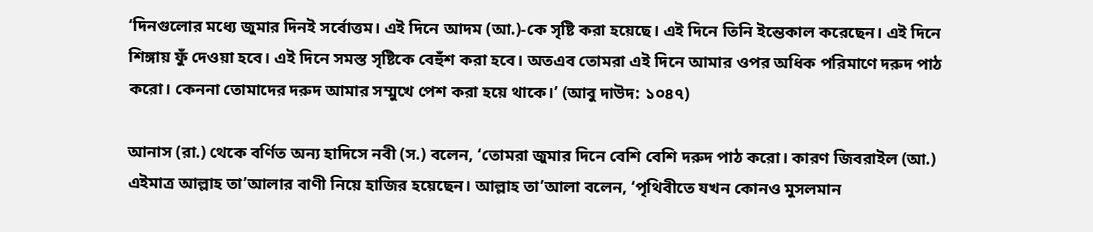‘দিনগুলোর মধ্যে জুমার দিনই সর্বোত্তম। এই দিনে আদম (আ.)-কে সৃষ্টি করা হয়েছে। এই দিনে তিনি ইন্তেকাল করেছেন। এই দিনে শিঙ্গায় ফুঁ দেওয়া হবে। এই দিনে সমস্ত সৃষ্টিকে বেহুঁশ করা হবে। অতএব তোমরা এই দিনে আমার ওপর অধিক পরিমাণে দরুদ পাঠ করো। কেননা তোমাদের দরুদ আমার সম্মুখে পেশ করা হয়ে থাকে।’ (আবু দাউদ: ১০৪৭)

আনাস (রা.) থেকে বর্ণিত অন্য হাদিসে নবী (স.) বলেন, ‘তোমরা জুমার দিনে বেশি বেশি দরুদ পাঠ করো। কারণ জিবরাইল (আ.) এইমাত্র আল্লাহ তা’আলার বাণী নিয়ে হাজির হয়েছেন। আল্লাহ তা’আলা বলেন, ‘পৃথিবীতে যখন কোনও মুসলমান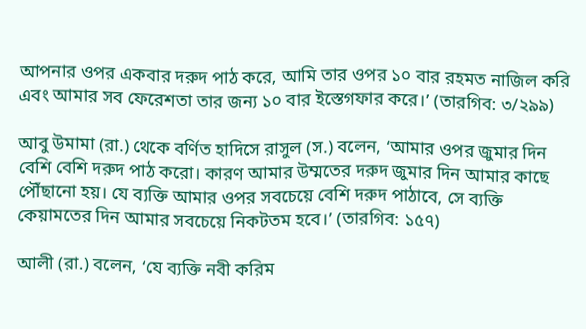আপনার ওপর একবার দরুদ পাঠ করে, আমি তার ওপর ১০ বার রহমত নাজিল করি এবং আমার সব ফেরেশতা তার জন্য ১০ বার ইস্তেগফার করে।’ (তারগিব: ৩/২৯৯)

আবু উমামা (রা.) থেকে বর্ণিত হাদিসে রাসুল (স.) বলেন, ‘আমার ওপর জুমার দিন বেশি বেশি দরুদ পাঠ করো। কারণ আমার উম্মতের দরুদ জুমার দিন আমার কাছে পৌঁছানো হয়। যে ব্যক্তি আমার ওপর সবচেয়ে বেশি দরুদ পাঠাবে, সে ব্যক্তি কেয়ামতের দিন আমার সবচেয়ে নিকটতম হবে।’ (তারগিব: ১৫৭)

আলী (রা.) বলেন, ‘যে ব্যক্তি নবী করিম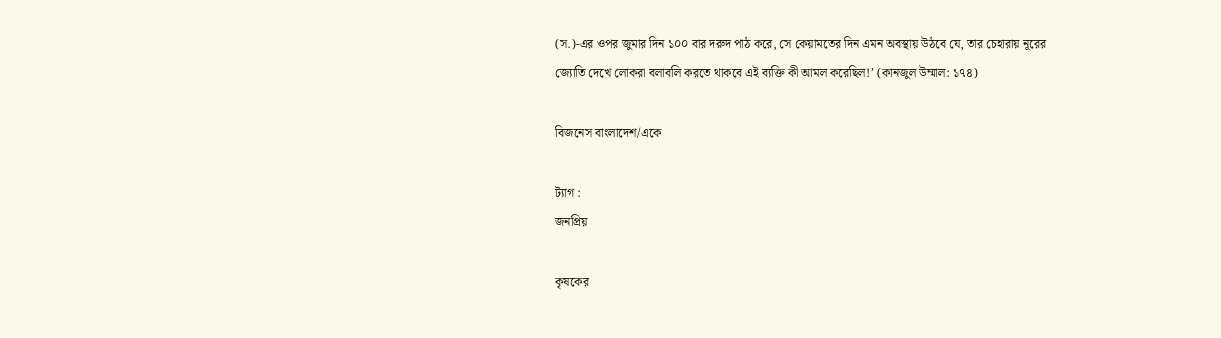(স.)-এর ওপর জুমার দিন ১০০ বার দরুদ পাঠ করে, সে কেয়ামতের দিন এমন অবস্থায় উঠবে যে, তার চেহারায় নূরের জ্যোতি দেখে লোকরা বলাবলি করতে থাকবে এই ব্যক্তি কী আমল করেছিল!’ (কানজুল উম্মাল: ১৭৪)

বিজনেস বাংলাদেশ/একে

ট্যাগ :
জনপ্রিয়

কৃষকের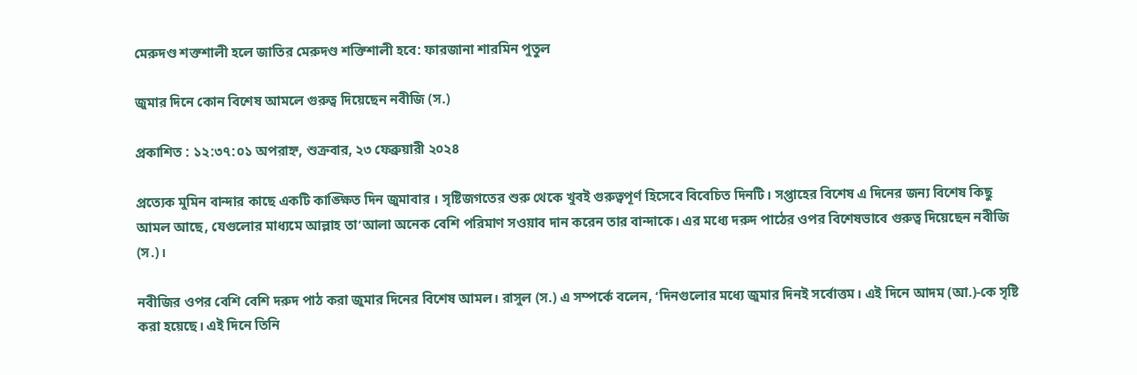মেরুদণ্ড শক্তশালী হলে জাতির মেরুদণ্ড শক্তিশালী হবে: ফারজানা শারমিন পুতুল

জুমার দিনে কোন বিশেষ আমলে গুরুত্ব দিয়েছেন নবীজি (স.)

প্রকাশিত : ১২:৩৭:০১ অপরাহ্ন, শুক্রবার, ২৩ ফেব্রুয়ারী ২০২৪

প্রত্যেক মুমিন বান্দার কাছে একটি কাঙ্ক্ষিত দিন জুমাবার । সৃষ্টিজগতের শুরু থেকে খুবই গুরুত্বপূর্ণ হিসেবে বিবেচিত দিনটি। সপ্তাহের বিশেষ এ দিনের জন্য বিশেষ কিছু আমল আছে, যেগুলোর মাধ্যমে আল্লাহ তা’আলা অনেক বেশি পরিমাণ সওয়াব দান করেন তার বান্দাকে। এর মধ্যে দরুদ পাঠের ওপর বিশেষভাবে গুরুত্ব দিয়েছেন নবীজি (স.)।

নবীজির ওপর বেশি বেশি দরুদ পাঠ করা জুমার দিনের বিশেষ আমল। রাসুল (স.) এ সম্পর্কে বলেন, ‘দিনগুলোর মধ্যে জুমার দিনই সর্বোত্তম। এই দিনে আদম (আ.)-কে সৃষ্টি করা হয়েছে। এই দিনে তিনি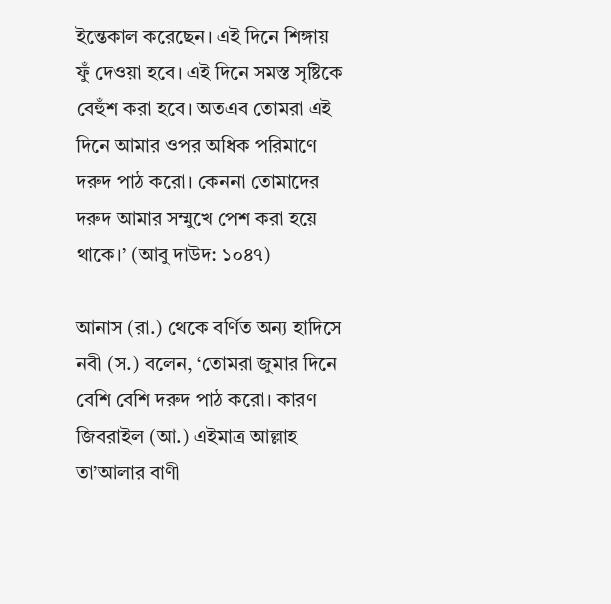ইন্তেকাল করেছেন। এই দিনে শিঙ্গায় ফুঁ দেওয়া হবে। এই দিনে সমস্ত সৃষ্টিকে বেহুঁশ করা হবে। অতএব তোমরা এই দিনে আমার ওপর অধিক পরিমাণে দরুদ পাঠ করো। কেননা তোমাদের দরুদ আমার সম্মুখে পেশ করা হয়ে থাকে।’ (আবু দাউদ: ১০৪৭)

আনাস (রা.) থেকে বর্ণিত অন্য হাদিসে নবী (স.) বলেন, ‘তোমরা জুমার দিনে বেশি বেশি দরুদ পাঠ করো। কারণ জিবরাইল (আ.) এইমাত্র আল্লাহ তা’আলার বাণী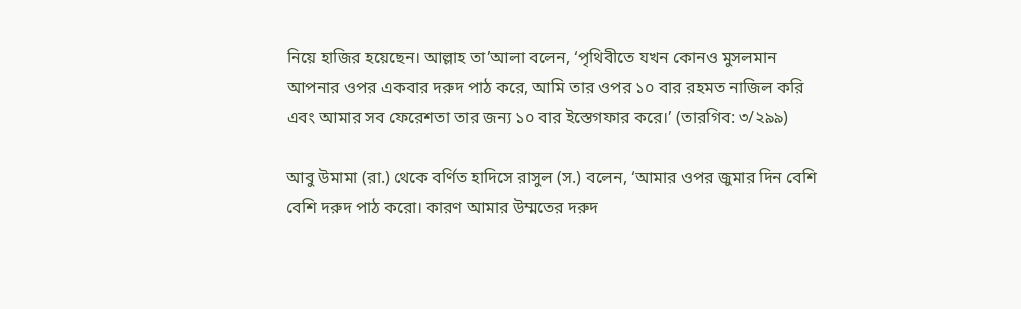নিয়ে হাজির হয়েছেন। আল্লাহ তা’আলা বলেন, ‘পৃথিবীতে যখন কোনও মুসলমান আপনার ওপর একবার দরুদ পাঠ করে, আমি তার ওপর ১০ বার রহমত নাজিল করি এবং আমার সব ফেরেশতা তার জন্য ১০ বার ইস্তেগফার করে।’ (তারগিব: ৩/২৯৯)

আবু উমামা (রা.) থেকে বর্ণিত হাদিসে রাসুল (স.) বলেন, ‘আমার ওপর জুমার দিন বেশি বেশি দরুদ পাঠ করো। কারণ আমার উম্মতের দরুদ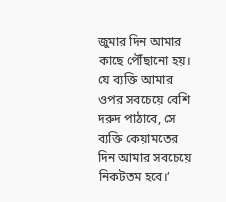জুমার দিন আমার কাছে পৌঁছানো হয়। যে ব্যক্তি আমার ওপর সবচেয়ে বেশি দরুদ পাঠাবে, সে ব্যক্তি কেয়ামতের দিন আমার সবচেয়ে নিকটতম হবে।’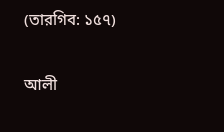(তারগিব: ১৫৭)

আলী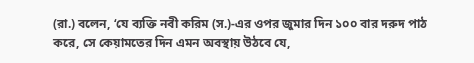(রা.) বলেন, ‘যে ব্যক্তি নবী করিম (স.)-এর ওপর জুমার দিন ১০০ বার দরুদ পাঠ করে, সে কেয়ামতের দিন এমন অবস্থায় উঠবে যে,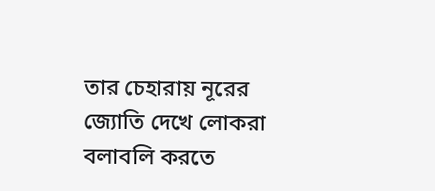তার চেহারায় নূরের জ্যোতি দেখে লোকরা বলাবলি করতে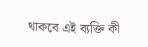থাকবে এই ব্যক্তি কী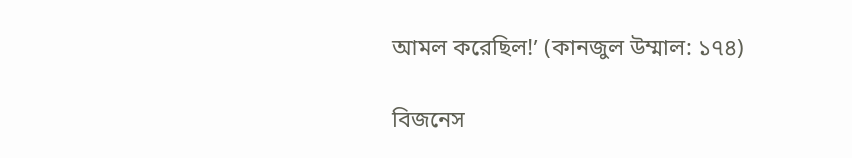আমল করেছিল!’ (কানজুল উম্মাল: ১৭৪)

বিজনেস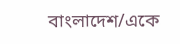বাংলাদেশ/একে